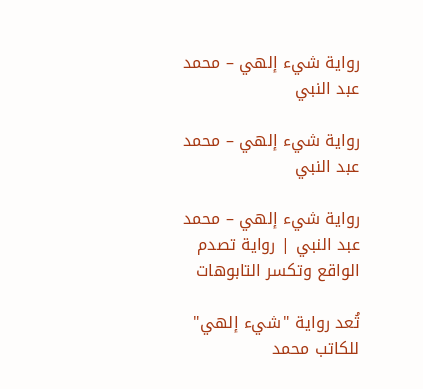رواية شيء إلهي – محمد عبد النبي

رواية شيء إلهي – محمد عبد النبي

رواية شيء إلهي – محمد عبد النبي | رواية تصدم الواقع وتكسر التابوهات

تُعد رواية "شيء إلهي" للكاتب محمد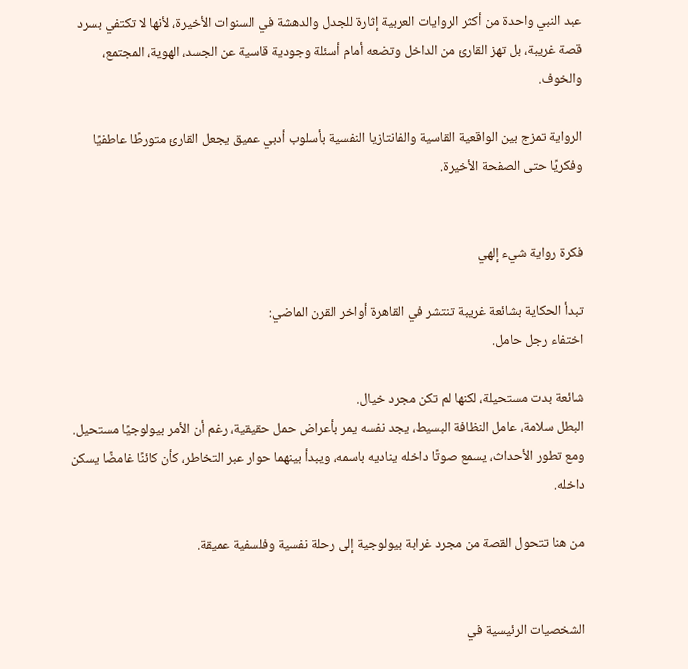عبد النبي واحدة من أكثر الروايات العربية إثارة للجدل والدهشة في السنوات الأخيرة، لأنها لا تكتفي بسرد قصة غريبة، بل تهز القارئ من الداخل وتضعه أمام أسئلة وجودية قاسية عن الجسد، الهوية، المجتمع، والخوف.

الرواية تمزج بين الواقعية القاسية والفانتازيا النفسية بأسلوب أدبي عميق يجعل القارئ متورطًا عاطفيًا وفكريًا حتى الصفحة الأخيرة.


فكرة رواية شيء إلهي

تبدأ الحكاية بشائعة غريبة تنتشر في القاهرة أواخر القرن الماضي:
اختفاء رجل حامل.

شائعة بدت مستحيلة، لكنها لم تكن مجرد خيال.
البطل سلامة، عامل النظافة البسيط، يجد نفسه يمر بأعراض حمل حقيقية، رغم أن الأمر بيولوجيًا مستحيل.
ومع تطور الأحداث، يسمع صوتًا داخله يناديه باسمه، ويبدأ بينهما حوار عبر التخاطر، كأن كائنًا غامضًا يسكن داخله.

من هنا تتحول القصة من مجرد غرابة بيولوجية إلى رحلة نفسية وفلسفية عميقة.


الشخصيات الرئيسية في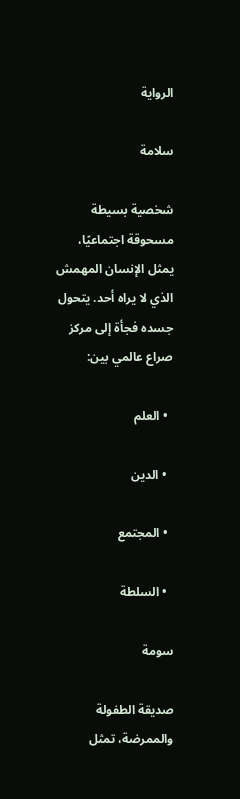الرواية

سلامة

شخصية بسيطة مسحوقة اجتماعيًا، يمثل الإنسان المهمش الذي لا يراه أحد. يتحول جسده فجأة إلى مركز صراع عالمي بين:

  • العلم

  • الدين

  • المجتمع

  • السلطة

سومة

صديقة الطفولة والممرضة، تمثل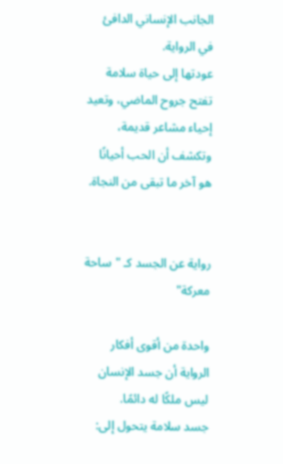الجانب الإنساني الدافئ في الرواية.
عودتها إلى حياة سلامة تفتح جروح الماضي، وتعيد إحياء مشاعر قديمة، وتكشف أن الحب أحيانًا هو آخر ما تبقى من النجاة.


رواية عن الجسد كـ "ساحة معركة"

واحدة من أقوى أفكار الرواية أن جسد الإنسان ليس ملكًا له دائمًا.
جسد سلامة يتحول إلى: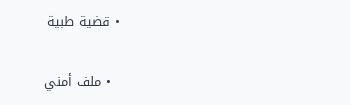• قضية طبية

  • ملف أمني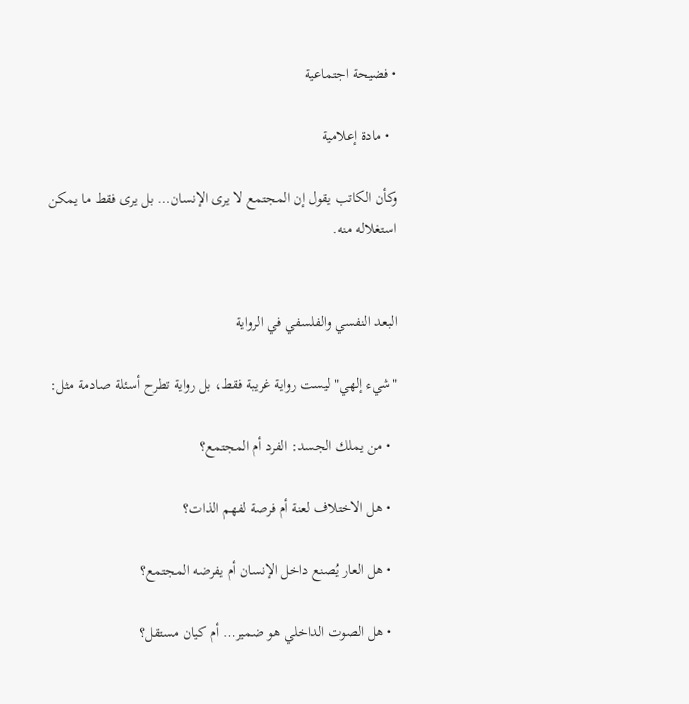• فضيحة اجتماعية

  • مادة إعلامية

وكأن الكاتب يقول إن المجتمع لا يرى الإنسان… بل يرى فقط ما يمكن استغلاله منه.


البعد النفسي والفلسفي في الرواية

"شيء إلهي" ليست رواية غريبة فقط، بل رواية تطرح أسئلة صادمة مثل:

  • من يملك الجسد: الفرد أم المجتمع؟

  • هل الاختلاف لعنة أم فرصة لفهم الذات؟

  • هل العار يُصنع داخل الإنسان أم يفرضه المجتمع؟

  • هل الصوت الداخلي هو ضمير… أم كيان مستقل؟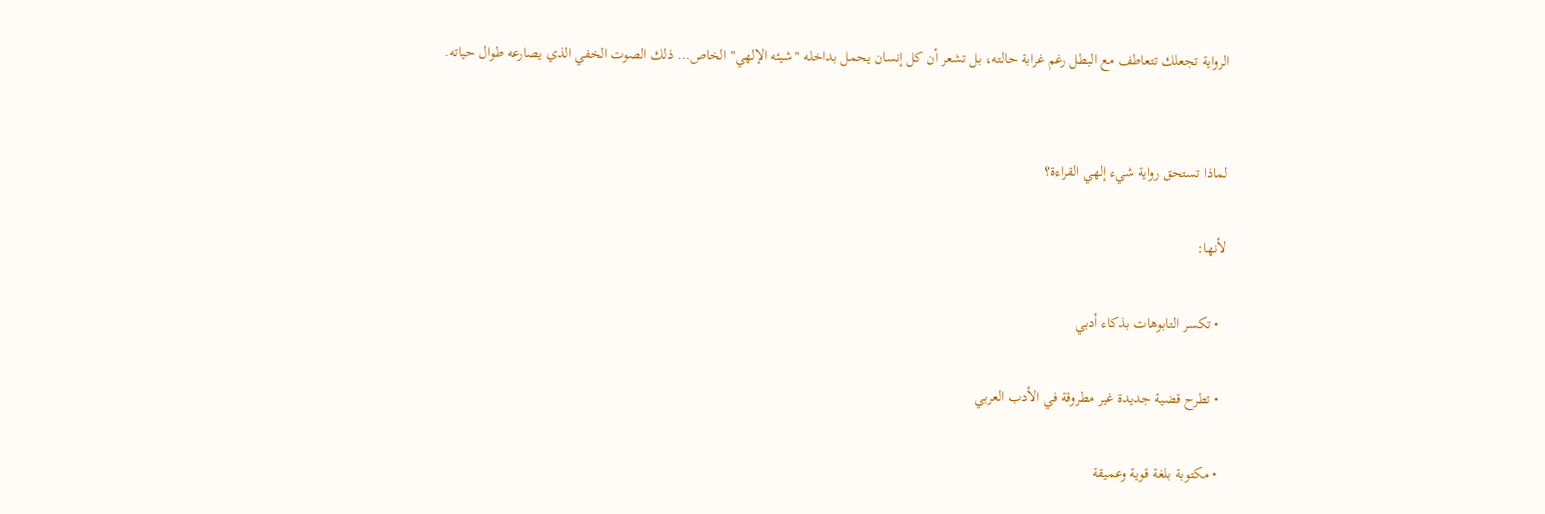الرواية تجعلك تتعاطف مع البطل رغم غرابة حالته، بل تشعر أن كل إنسان يحمل بداخله "شيئه الإلهي" الخاص… ذلك الصوت الخفي الذي يصارعه طوال حياته.


لماذا تستحق رواية شيء إلهي القراءة؟

لأنها:

  • تكسر التابوهات بذكاء أدبي

  • تطرح قضية جديدة غير مطروقة في الأدب العربي

  • مكتوبة بلغة قوية وعميقة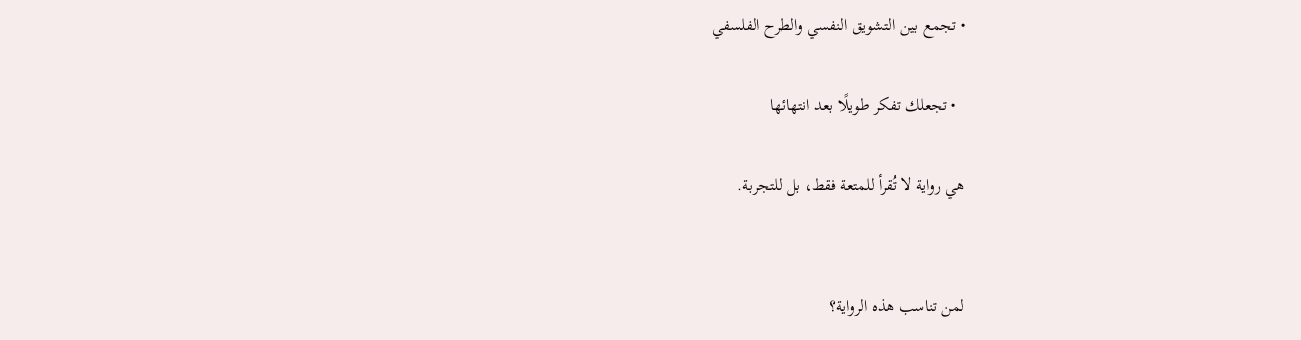• تجمع بين التشويق النفسي والطرح الفلسفي

  • تجعلك تفكر طويلًا بعد انتهائها

هي رواية لا تُقرأ للمتعة فقط، بل للتجربة.


لمن تناسب هذه الرواية؟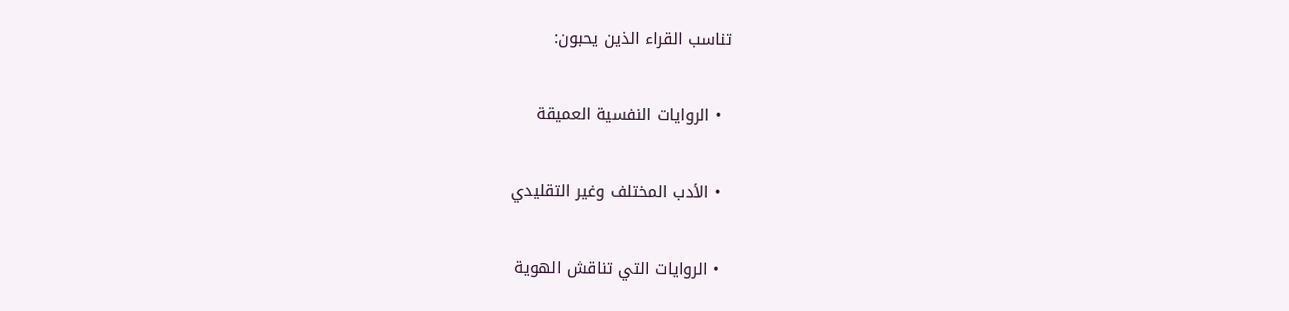تناسب القراء الذين يحبون:

  • الروايات النفسية العميقة

  • الأدب المختلف وغير التقليدي

  • الروايات التي تناقش الهوية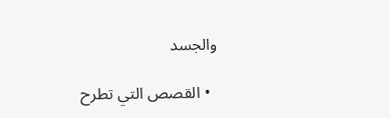والجسد

  • القصص التي تطرح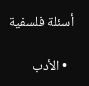أسئلة فلسفية

  • الأدب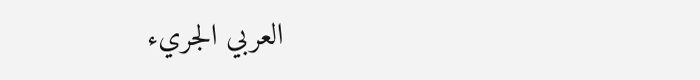العربي الجريء